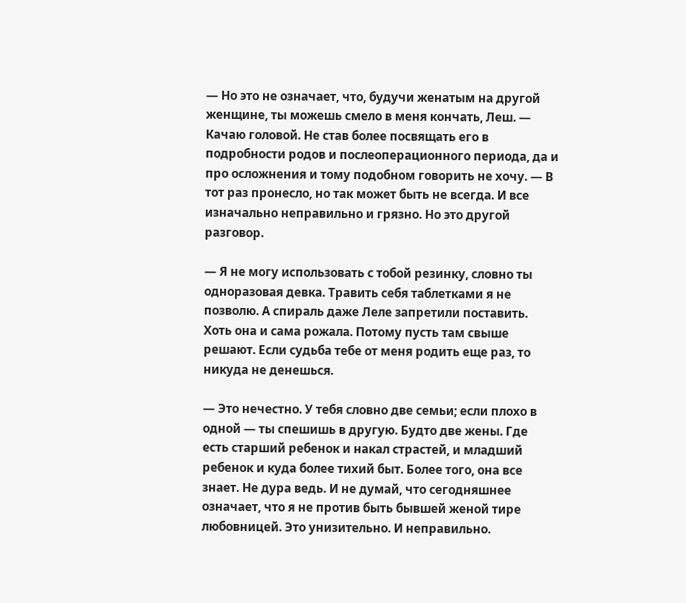— Но это не означает, что, будучи женатым на другой женщине, ты можешь смело в меня кончать, Леш. — Качаю головой. Не став более посвящать его в подробности родов и послеоперационного периода, да и про осложнения и тому подобном говорить не хочу. — В тот раз пронесло, но так может быть не всегда. И все изначально неправильно и грязно. Но это другой разговор.

— Я не могу использовать с тобой резинку, словно ты одноразовая девка. Травить себя таблетками я не позволю. А спираль даже Леле запретили поставить. Хоть она и сама рожала. Потому пусть там свыше решают. Если судьба тебе от меня родить еще раз, то никуда не денешься.

— Это нечестно. У тебя словно две семьи; если плохо в одной — ты спешишь в другую. Будто две жены. Где есть старший ребенок и накал страстей, и младший ребенок и куда более тихий быт. Более того, она все знает. Не дура ведь. И не думай, что сегодняшнее означает, что я не против быть бывшей женой тире любовницей. Это унизительно. И неправильно.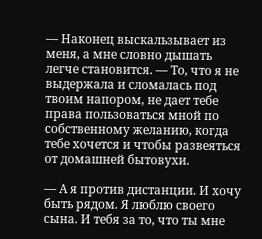— Наконец выскальзывает из меня, а мне словно дышать легче становится. — То, что я не выдержала и сломалась под твоим напором, не дает тебе права пользоваться мной по собственному желанию, когда тебе хочется и чтобы развеяться от домашней бытовухи.

— А я против дистанции. И хочу быть рядом. Я люблю своего сына. И тебя за то, что ты мне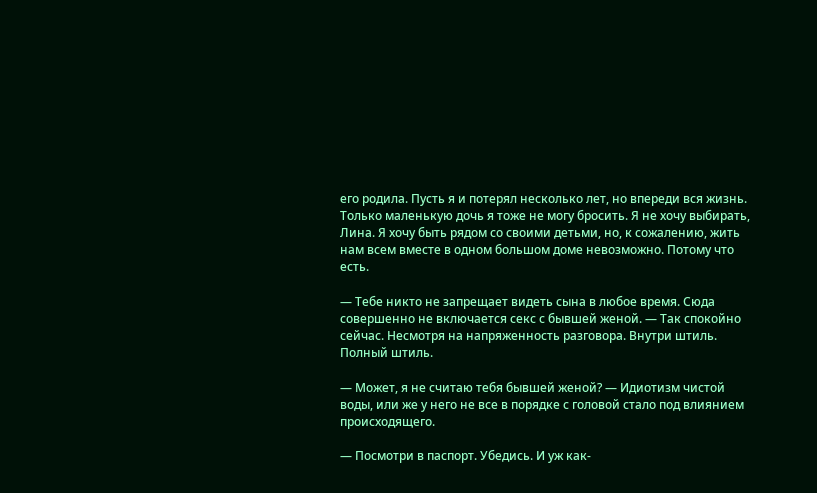его родила. Пусть я и потерял несколько лет, но впереди вся жизнь. Только маленькую дочь я тоже не могу бросить. Я не хочу выбирать, Лина. Я хочу быть рядом со своими детьми, но, к сожалению, жить нам всем вместе в одном большом доме невозможно. Потому что есть.

— Тебе никто не запрещает видеть сына в любое время. Сюда совершенно не включается секс с бывшей женой. — Так спокойно сейчас. Несмотря на напряженность разговора. Внутри штиль. Полный штиль.

— Может, я не считаю тебя бывшей женой? — Идиотизм чистой воды, или же у него не все в порядке с головой стало под влиянием происходящего.

— Посмотри в паспорт. Убедись. И уж как-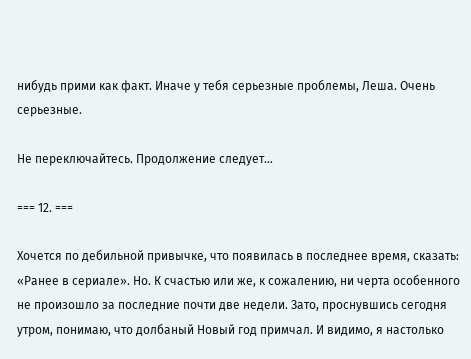нибудь прими как факт. Иначе у тебя серьезные проблемы, Леша. Очень серьезные.

Не переключайтесь. Продолжение следует…

=== 12. ===

Хочется по дебильной привычке, что появилась в последнее время, сказать: «Ранее в сериале». Но. К счастью или же, к сожалению, ни черта особенного не произошло за последние почти две недели. Зато, проснувшись сегодня утром, понимаю, что долбаный Новый год примчал. И видимо, я настолько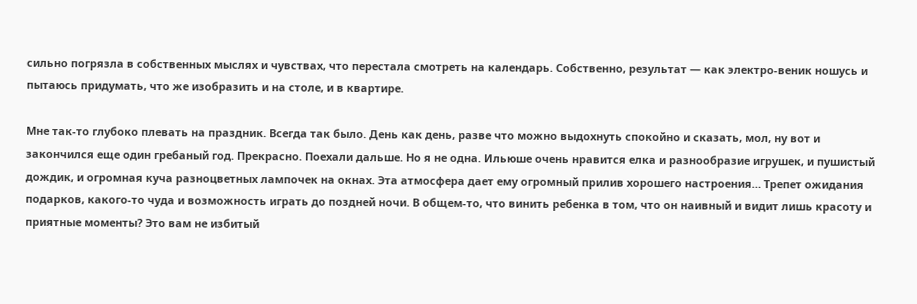сильно погрязла в собственных мыслях и чувствах, что перестала смотреть на календарь. Собственно, результат — как электро-веник ношусь и пытаюсь придумать, что же изобразить и на столе, и в квартире.

Мне так-то глубоко плевать на праздник. Всегда так было. День как день, разве что можно выдохнуть спокойно и сказать, мол, ну вот и закончился еще один гребаный год. Прекрасно. Поехали дальше. Но я не одна. Ильюше очень нравится елка и разнообразие игрушек, и пушистый дождик, и огромная куча разноцветных лампочек на окнах. Эта атмосфера дает ему огромный прилив хорошего настроения… Трепет ожидания подарков, какого-то чуда и возможность играть до поздней ночи. В общем-то, что винить ребенка в том, что он наивный и видит лишь красоту и приятные моменты? Это вам не избитый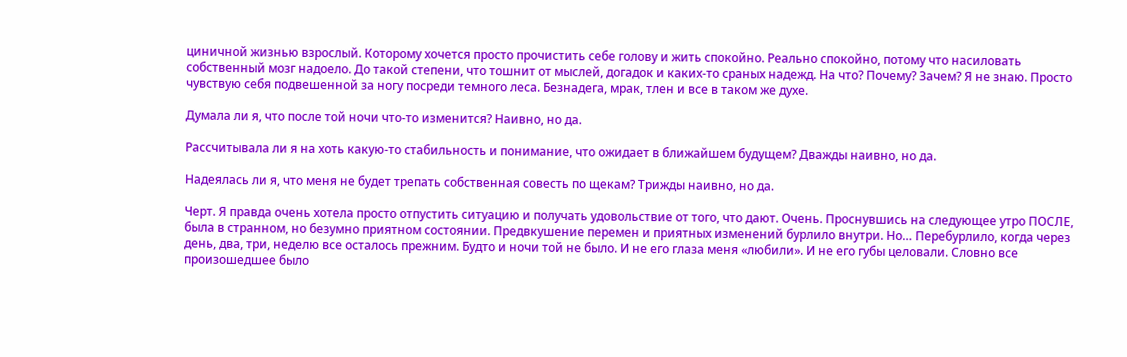циничной жизнью взрослый. Которому хочется просто прочистить себе голову и жить спокойно. Реально спокойно, потому что насиловать собственный мозг надоело. До такой степени, что тошнит от мыслей, догадок и каких-то сраных надежд. На что? Почему? Зачем? Я не знаю. Просто чувствую себя подвешенной за ногу посреди темного леса. Безнадега, мрак, тлен и все в таком же духе.

Думала ли я, что после той ночи что-то изменится? Наивно, но да.

Рассчитывала ли я на хоть какую-то стабильность и понимание, что ожидает в ближайшем будущем? Дважды наивно, но да.

Надеялась ли я, что меня не будет трепать собственная совесть по щекам? Трижды наивно, но да.

Черт. Я правда очень хотела просто отпустить ситуацию и получать удовольствие от того, что дают. Очень. Проснувшись на следующее утро ПОСЛЕ, была в странном, но безумно приятном состоянии. Предвкушение перемен и приятных изменений бурлило внутри. Но… Перебурлило, когда через день, два, три, неделю все осталось прежним. Будто и ночи той не было. И не его глаза меня «любили». И не его губы целовали. Словно все произошедшее было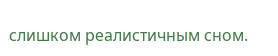слишком реалистичным сном.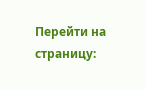Перейти на страницу: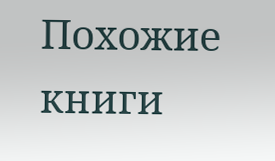Похожие книги